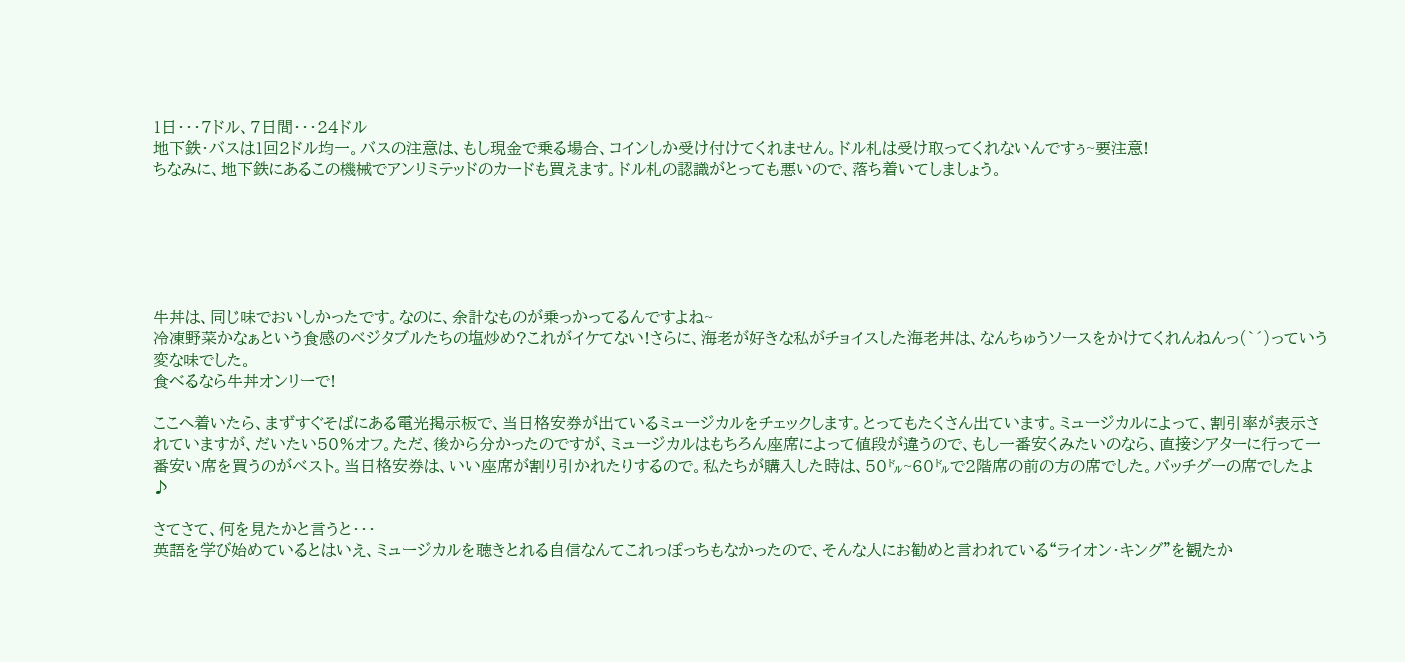1日・・・7ドル、7日間・・・24ドル
地下鉄・バスは1回2ドル均一。バスの注意は、もし現金で乗る場合、コインしか受け付けてくれません。ドル札は受け取ってくれないんですぅ~要注意!
ちなみに、地下鉄にあるこの機械でアンリミテッドのカードも買えます。ドル札の認識がとっても悪いので、落ち着いてしましょう。






牛丼は、同じ味でおいしかったです。なのに、余計なものが乗っかってるんですよね~
冷凍野菜かなぁという食感のベジタブルたちの塩炒め?これがイケてない!さらに、海老が好きな私がチョイスした海老丼は、なんちゅうソースをかけてくれんねんっ(`´)っていう変な味でした。
食べるなら牛丼オンリーで!

ここへ着いたら、まずすぐそばにある電光掲示板で、当日格安券が出ているミュージカルをチェックします。とってもたくさん出ています。ミュージカルによって、割引率が表示されていますが、だいたい50%オフ。ただ、後から分かったのですが、ミュージカルはもちろん座席によって値段が違うので、もし一番安くみたいのなら、直接シアターに行って一番安い席を買うのがベスト。当日格安券は、いい座席が割り引かれたりするので。私たちが購入した時は、50㌦~60㌦で2階席の前の方の席でした。バッチグーの席でしたよ♪

さてさて、何を見たかと言うと・・・
英語を学び始めているとはいえ、ミュージカルを聴きとれる自信なんてこれっぽっちもなかったので、そんな人にお勧めと言われている“ライオン・キング”を観たか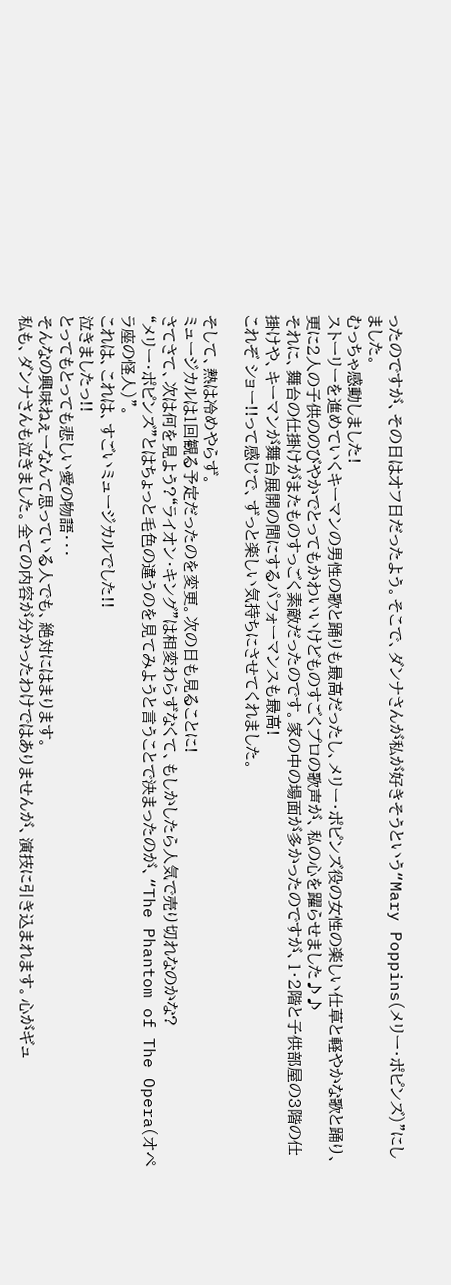ったのですが、その日はオフ日だったよう。そこで、ダンナさんが私が好きそうという“Mary Poppins(メリー・ポピンズ)”にしました。
むっちゃ感動しました!
ストーリーを進めていくキーマンの男性の歌と踊りも最高だったし、メリー・ポピンズ役の女性の楽しい仕草と軽やかな歌と踊り、更に2人の子供ののびやかでとってもかわいいけどものすごくプロの歌声が、私の心を躍らせました♪♪
それに、舞台の仕掛けがまたものすっごく素敵だったのです。家の中の場面が多かったのですが、1・2階と子供部屋の3階の仕掛けや、キーマンが舞台展開の間にするパフォーマンスも最高!
これぞ ショー!!って感じで、ずっと楽しい気持ちにさせてくれました。

そして、熱は冷めやらず。
ミュージカルは1回観る予定だったのを変更。次の日も見ることに!
さてさて、次は何を見よう?“ライオン・キング”は相変わらずなくて、もしかしたら人気で売り切れなのかな?
“メリー・ポピンズ”とはちょっと毛色の違うのを見てみようと言うことで決まったのが、“The Phantom of The Opera(オペラ座の怪人)”。
これは、これは、すごいミュージカルでした!!
泣きましたっ!!
とってもとっても悲しい愛の物語・・・
そんなの興味ねぇーなんて思っている人でも、絶対にはまります。
私も、ダンナさんも泣きました。全ての内容が分かったわけではありませんが、演技に引き込まれます。心がギュ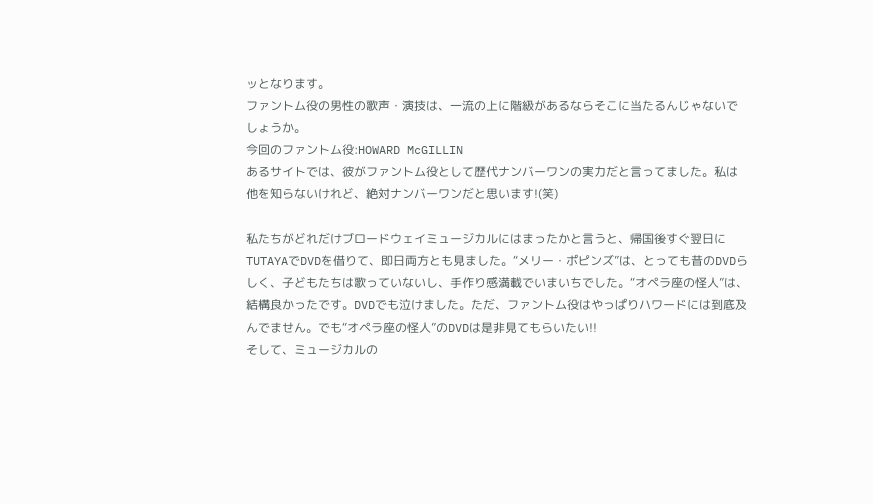ッとなります。
ファントム役の男性の歌声・演技は、一流の上に階級があるならそこに当たるんじゃないでしょうか。
今回のファントム役:HOWARD McGILLIN
あるサイトでは、彼がファントム役として歴代ナンバーワンの実力だと言ってました。私は他を知らないけれど、絶対ナンバーワンだと思います!(笑)

私たちがどれだけブロードウェイミュージカルにはまったかと言うと、帰国後すぐ翌日にTUTAYAでDVDを借りて、即日両方とも見ました。“メリー・ポピンズ”は、とっても昔のDVDらしく、子どもたちは歌っていないし、手作り感満載でいまいちでした。“オペラ座の怪人”は、結構良かったです。DVDでも泣けました。ただ、ファントム役はやっぱりハワードには到底及んでません。でも“オペラ座の怪人”のDVDは是非見てもらいたい!!
そして、ミュージカルの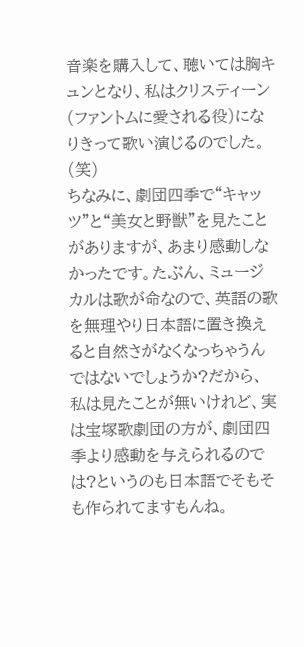音楽を購入して、聴いては胸キュンとなり、私はクリスティーン(ファントムに愛される役)になりきって歌い演じるのでした。(笑)
ちなみに、劇団四季で“キャッツ”と“美女と野獣”を見たことがありますが、あまり感動しなかったです。たぶん、ミュージカルは歌が命なので、英語の歌を無理やり日本語に置き換えると自然さがなくなっちゃうんではないでしょうか?だから、私は見たことが無いけれど、実は宝塚歌劇団の方が、劇団四季より感動を与えられるのでは?というのも日本語でそもそも作られてますもんね。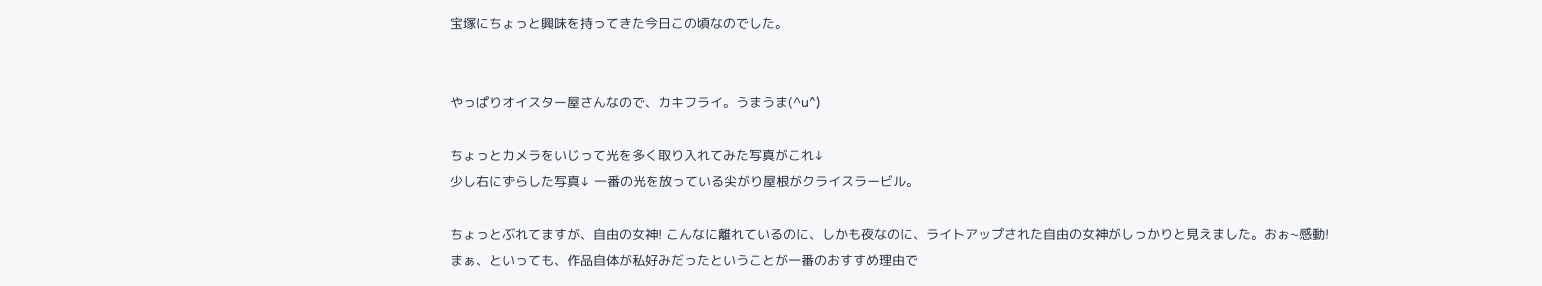宝塚にちょっと興味を持ってきた今日この頃なのでした。


やっぱりオイスター屋さんなので、カキフライ。うまうま(^u^)

ちょっとカメラをいじって光を多く取り入れてみた写真がこれ↓
少し右にずらした写真↓ 一番の光を放っている尖がり屋根がクライスラービル。

ちょっとぶれてますが、自由の女神! こんなに離れているのに、しかも夜なのに、ライトアップされた自由の女神がしっかりと見えました。おぉ~感動!
まぁ、といっても、作品自体が私好みだったということが一番のおすすめ理由で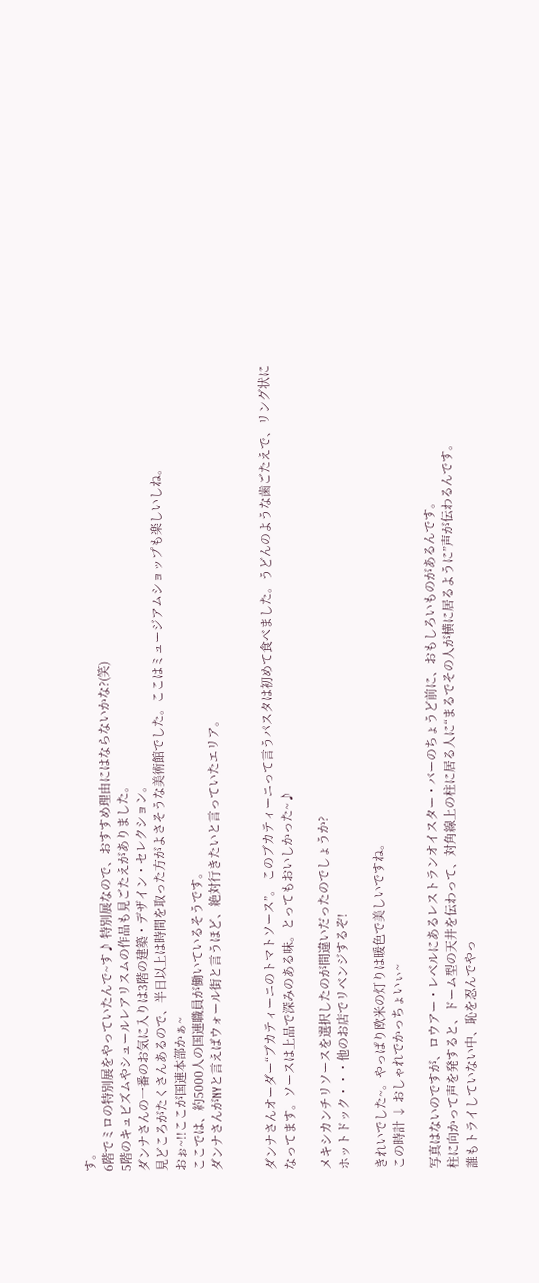す。
6階でミロの特別展をやっていたんで~す♪ 特別展なので、おすすめ理由にはならないかな?(笑)
5階のキュビズムやシュールレアリスムの作品も見ごたえがありました。
ダンナさんの一番のお気に入りは3階の建築・デザイン・セレクション。
見どころがたくさんあるので、半日以上は時間を取った方がよさそうな美術館でした。ここはミュージアムショップも楽しいしね。
おぉ~!!ここが国連本部かぁ~
ここでは、約5000人の国連職員が働いているそうです。
ダンナさんがNYと言えばウォール街と言うほど、絶対行きたいと言っていたエリア。


ダンナさんオーダー“ブカティーニのトマトソース”。 このブカティーニって言うパスタは初めて食べました。うどんのような歯ごたえで、リング状になってます。ソースは上品で深みのある味。とってもおいしかった~♪

メキシカンチリソースを選択したのが間違いだったのでしょうか?
ホットドック・・・他のお店でリベンジするぞ!

きれいでした~。やっぱり欧米の灯りは暖色で美しいですね。
この時計 ↓ おしゃれでかっちょいぃ~

写真はないのですが、ロウアー・レベルにあるレストランオイスター・バーのちょうど前に、おもしろいものがあるんです。
柱に向かって声を発すると、ドーム型の天井を伝わって、対角線上の柱に居る人に“まるでその人が横に居るように”声が伝わるんです。
誰もトライしていない中、恥を忍んでやっ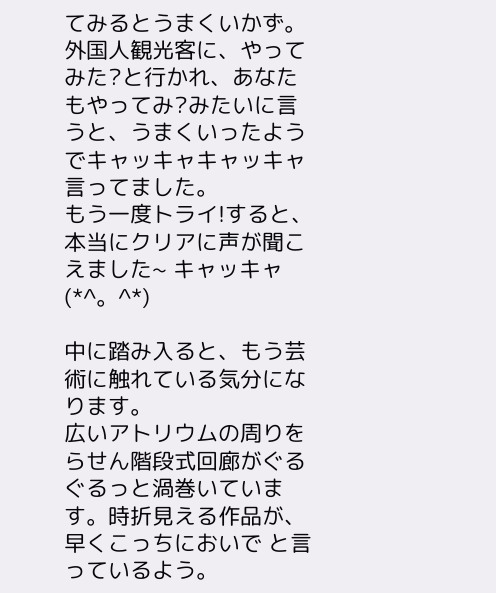てみるとうまくいかず。外国人観光客に、やってみた?と行かれ、あなたもやってみ?みたいに言うと、うまくいったようでキャッキャキャッキャ言ってました。
もう一度トライ!すると、本当にクリアに声が聞こえました~ キャッキャ(*^。^*)

中に踏み入ると、もう芸術に触れている気分になります。
広いアトリウムの周りをらせん階段式回廊がぐるぐるっと渦巻いています。時折見える作品が、早くこっちにおいで と言っているよう。